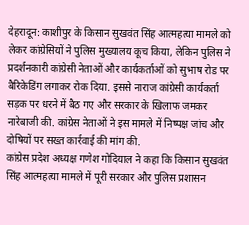देहरादून: काशीपुर के किसान सुखवंत सिंह आत्महत्या मामले को लेकर कांग्रेसियों ने पुलिस मुख्यालय कूच किया, लेकिन पुलिस ने प्रदर्शनकारी कांग्रेसी नेताओं और कार्यकर्ताओं को सुभाष रोड पर बैरिकेडिंग लगाकर रोक दिया. इससे नाराज कांग्रेसी कार्यकर्ता सड़क पर धरने में बैठ गए और सरकार के खिलाफ जमकर नारेबाजी की. कांग्रेस नेताओं ने इस मामले में निष्पक्ष जांच और दोषियों पर सख्त कार्रवाई की मांग की.
कांग्रेस प्रदेश अध्यक्ष गणेश गोदियाल ने कहा कि किसान सुखवंत सिंह आत्महत्या मामले में पूरी सरकार और पुलिस प्रशासन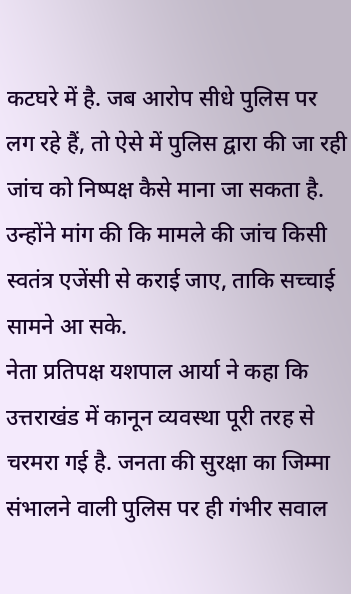कटघरे में है. जब आरोप सीधे पुलिस पर लग रहे हैं, तो ऐसे में पुलिस द्वारा की जा रही जांच को निष्पक्ष कैसे माना जा सकता है. उन्होंने मांग की कि मामले की जांच किसी स्वतंत्र एजेंसी से कराई जाए, ताकि सच्चाई सामने आ सके.
नेता प्रतिपक्ष यशपाल आर्या ने कहा कि उत्तराखंड में कानून व्यवस्था पूरी तरह से चरमरा गई है. जनता की सुरक्षा का जिम्मा संभालने वाली पुलिस पर ही गंभीर सवाल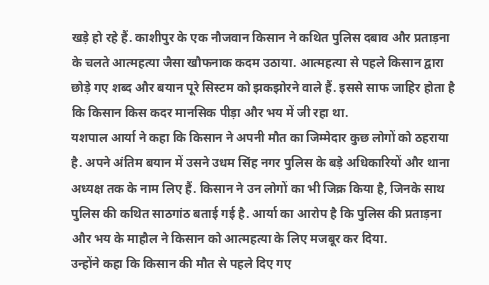खड़े हो रहे हैं. काशीपुर के एक नौजवान किसान ने कथित पुलिस दबाव और प्रताड़ना के चलते आत्महत्या जैसा खौफनाक कदम उठाया. आत्महत्या से पहले किसान द्वारा छोड़े गए शब्द और बयान पूरे सिस्टम को झकझोरने वाले हैं. इससे साफ जाहिर होता है कि किसान किस कदर मानसिक पीड़ा और भय में जी रहा था.
यशपाल आर्या ने कहा कि किसान ने अपनी मौत का जिम्मेदार कुछ लोगों को ठहराया है. अपने अंतिम बयान में उसने उधम सिंह नगर पुलिस के बड़े अधिकारियों और थाना अध्यक्ष तक के नाम लिए हैं. किसान ने उन लोगों का भी जिक्र किया है, जिनके साथ पुलिस की कथित साठगांठ बताई गई है. आर्या का आरोप है कि पुलिस की प्रताड़ना और भय के माहौल ने किसान को आत्महत्या के लिए मजबूर कर दिया.
उन्होंने कहा कि किसान की मौत से पहले दिए गए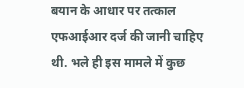बयान के आधार पर तत्काल एफआईआर दर्ज की जानी चाहिए थी. भले ही इस मामले में कुछ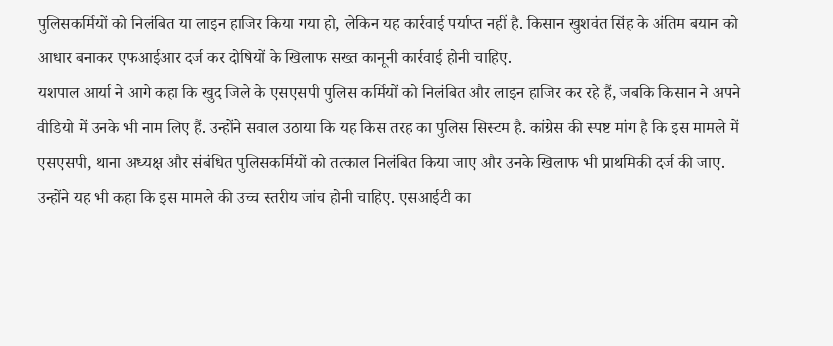पुलिसकर्मियों को निलंबित या लाइन हाजिर किया गया हो, लेकिन यह कार्रवाई पर्याप्त नहीं है. किसान खुशवंत सिंह के अंतिम बयान को आधार बनाकर एफआईआर दर्ज कर दोषियों के खिलाफ सख्त कानूनी कार्रवाई होनी चाहिए.
यशपाल आर्या ने आगे कहा कि खुद जिले के एसएसपी पुलिस कर्मियों को निलंबित और लाइन हाजिर कर रहे हैं, जबकि किसान ने अपने वीडियो में उनके भी नाम लिए हैं. उन्होंने सवाल उठाया कि यह किस तरह का पुलिस सिस्टम है. कांग्रेस की स्पष्ट मांग है कि इस मामले में एसएसपी, थाना अध्यक्ष और संबंधित पुलिसकर्मियों को तत्काल निलंबित किया जाए और उनके खिलाफ भी प्राथमिकी दर्ज की जाए.
उन्होंने यह भी कहा कि इस मामले की उच्च स्तरीय जांच होनी चाहिए. एसआईटी का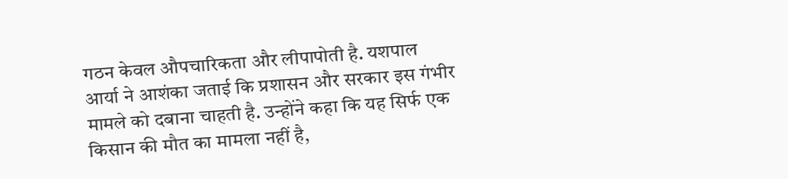गठन केवल औपचारिकता और लीपापोती है. यशपाल आर्या ने आशंका जताई कि प्रशासन और सरकार इस गंभीर मामले को दबाना चाहती है. उन्होंने कहा कि यह सिर्फ एक किसान की मौत का मामला नहीं है,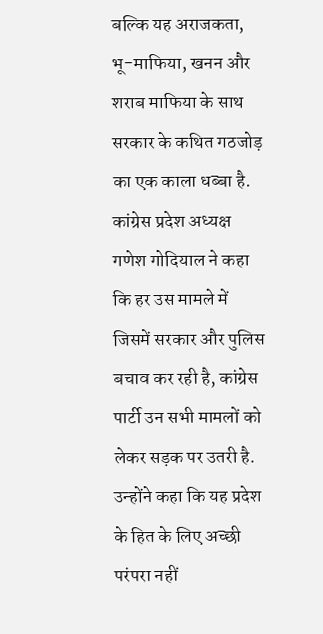बल्कि यह अराजकता, भू-माफिया, खनन और शराब माफिया के साथ सरकार के कथित गठजोड़ का एक काला धब्बा है.
कांग्रेस प्रदेश अध्यक्ष गणेश गोदियाल ने कहा कि हर उस मामले में जिसमें सरकार और पुलिस बचाव कर रही है, कांग्रेस पार्टी उन सभी मामलों को लेकर सड़क पर उतरी है. उन्होंने कहा कि यह प्रदेश के हित के लिए अच्छी परंपरा नहीं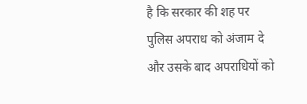है कि सरकार की शह पर पुलिस अपराध को अंजाम दे और उसके बाद अपराधियों को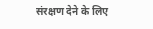संरक्षण देने के लिए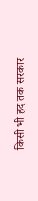किसी भी हद तक सरकार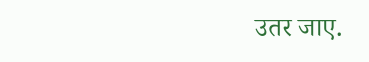उतर जाए.